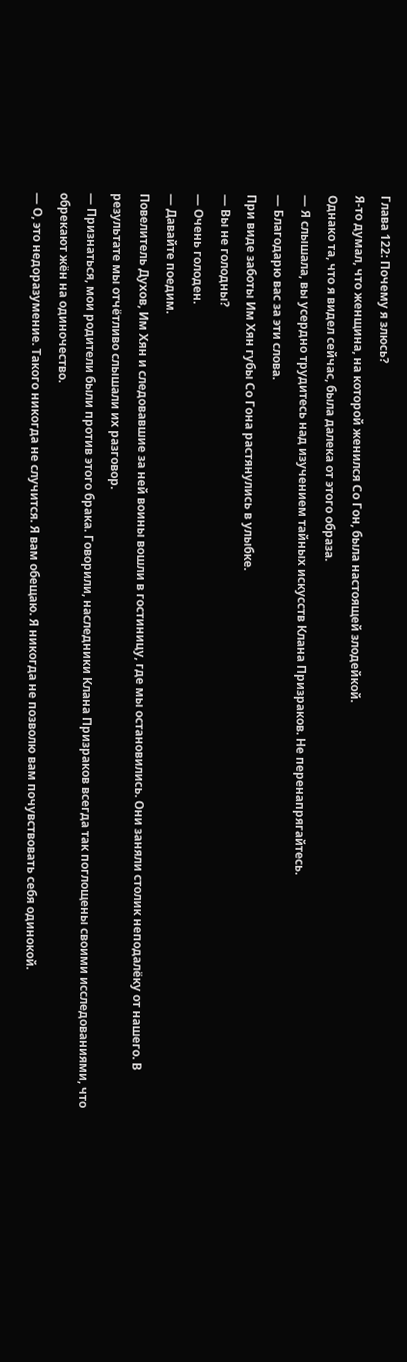Глава 122: Почему я злюсь?
Я-то думал, что женщина, на которой женился Со Гон, была настоящей злодейкой.
Однако та, что я видел сейчас, была далека от этого образа.
— Я слышала, вы усердно трудитесь над изучением тайных искусств Клана Призраков. Не перенапрягайтесь.
— Благодарю вас за эти слова.
При виде заботы Им Хян губы Со Гона растянулись в улыбке.
— Вы не голодны?
— Очень голоден.
— Давайте поедим.
Повелитель Духов, Им Хян и следовавшие за ней воины вошли в гостиницу, где мы остановились. Они заняли столик неподалёку от нашего. В результате мы отчётливо слышали их разговор.
— Признаться, мои родители были против этого брака. Говорили, наследники Клана Призраков всегда так поглощены своими исследованиями, что обрекают жён на одиночество.
— О, это недоразумение. Такого никогда не случится. Я вам обещаю. Я никогда не позволю вам почувствовать себя одинокой.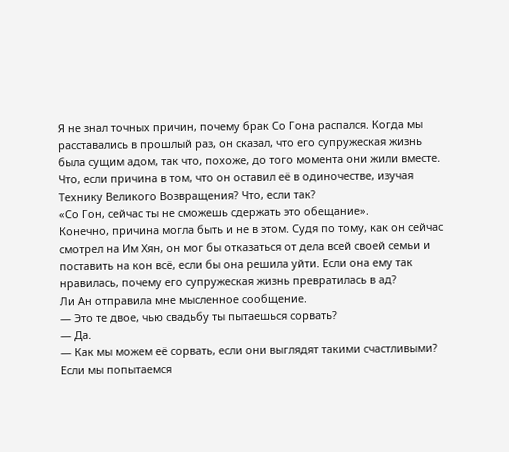Я не знал точных причин, почему брак Со Гона распался. Когда мы расставались в прошлый раз, он сказал, что его супружеская жизнь была сущим адом, так что, похоже, до того момента они жили вместе.
Что, если причина в том, что он оставил её в одиночестве, изучая Технику Великого Возвращения? Что, если так?
«Со Гон, сейчас ты не сможешь сдержать это обещание».
Конечно, причина могла быть и не в этом. Судя по тому, как он сейчас смотрел на Им Хян, он мог бы отказаться от дела всей своей семьи и поставить на кон всё, если бы она решила уйти. Если она ему так нравилась, почему его супружеская жизнь превратилась в ад?
Ли Ан отправила мне мысленное сообщение.
― Это те двое, чью свадьбу ты пытаешься сорвать?
― Да.
― Как мы можем её сорвать, если они выглядят такими счастливыми? Если мы попытаемся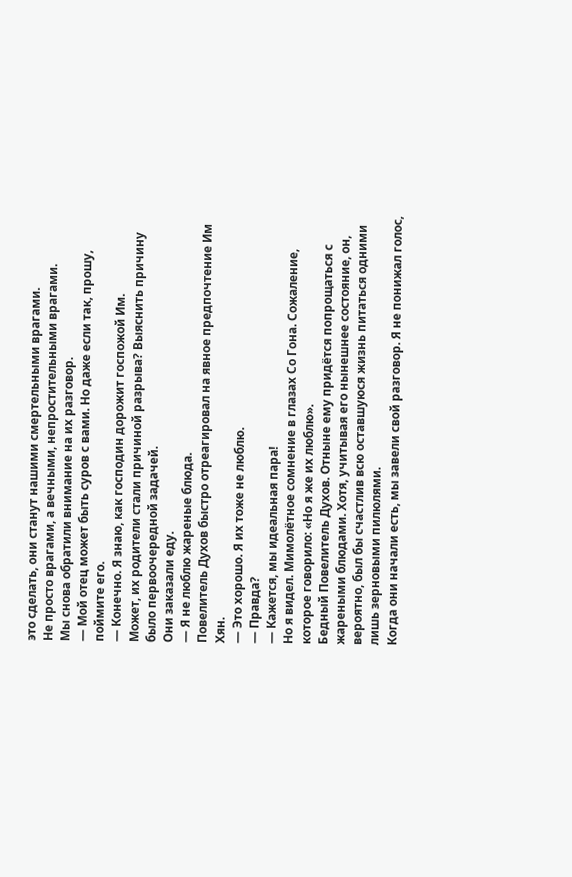это сделать, они станут нашими смертельными врагами.
Не просто врагами, а вечными, непростительными врагами.
Мы снова обратили внимание на их разговор.
— Мой отец может быть суров с вами. Но даже если так, прошу, поймите его.
— Конечно. Я знаю, как господин дорожит госпожой Им.
Может, их родители стали причиной разрыва? Выяснить причину было первоочередной задачей.
Они заказали еду.
— Я не люблю жареные блюда.
Повелитель Духов быстро отреагировал на явное предпочтение Им Хян.
— Это хорошо. Я их тоже не люблю.
— Правда?
— Кажется, мы идеальная пара!
Но я видел. Мимолётное сомнение в глазах Со Гона. Сожаление, которое говорило: «Но я же их люблю».
Бедный Повелитель Духов. Отныне ему придётся попрощаться с жареными блюдами. Хотя, учитывая его нынешнее состояние, он, вероятно, был бы счастлив всю оставшуюся жизнь питаться одними лишь зерновыми пилюлями.
Когда они начали есть, мы завели свой разговор. Я не понижал голос,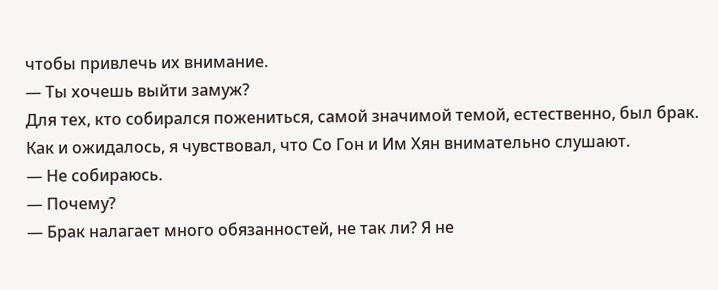чтобы привлечь их внимание.
— Ты хочешь выйти замуж?
Для тех, кто собирался пожениться, самой значимой темой, естественно, был брак. Как и ожидалось, я чувствовал, что Со Гон и Им Хян внимательно слушают.
— Не собираюсь.
— Почему?
— Брак налагает много обязанностей, не так ли? Я не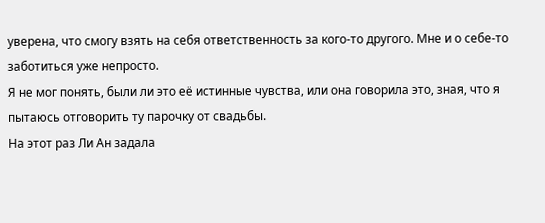уверена, что смогу взять на себя ответственность за кого-то другого. Мне и о себе-то заботиться уже непросто.
Я не мог понять, были ли это её истинные чувства, или она говорила это, зная, что я пытаюсь отговорить ту парочку от свадьбы.
На этот раз Ли Ан задала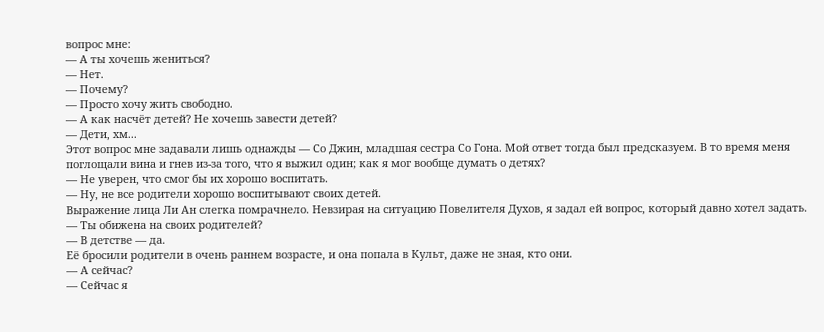вопрос мне:
— А ты хочешь жениться?
— Нет.
— Почему?
— Просто хочу жить свободно.
— А как насчёт детей? Не хочешь завести детей?
— Дети, хм...
Этот вопрос мне задавали лишь однажды — Со Джин, младшая сестра Со Гона. Мой ответ тогда был предсказуем. В то время меня поглощали вина и гнев из-за того, что я выжил один; как я мог вообще думать о детях?
— Не уверен, что смог бы их хорошо воспитать.
— Ну, не все родители хорошо воспитывают своих детей.
Выражение лица Ли Ан слегка помрачнело. Невзирая на ситуацию Повелителя Духов, я задал ей вопрос, который давно хотел задать.
— Ты обижена на своих родителей?
— В детстве — да.
Её бросили родители в очень раннем возрасте, и она попала в Культ, даже не зная, кто они.
— А сейчас?
— Сейчас я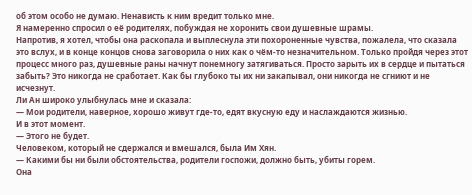об этом особо не думаю. Ненависть к ним вредит только мне.
Я намеренно спросил о её родителях, побуждая не хоронить свои душевные шрамы.
Напротив, я хотел, чтобы она раскопала и выплеснула эти похороненные чувства, пожалела, что сказала это вслух, и в конце концов снова заговорила о них как о чём-то незначительном. Только пройдя через этот процесс много раз, душевные раны начнут понемногу затягиваться. Просто зарыть их в сердце и пытаться забыть? Это никогда не сработает. Как бы глубоко ты их ни закапывал, они никогда не сгниют и не исчезнут.
Ли Ан широко улыбнулась мне и сказала:
— Мои родители, наверное, хорошо живут где-то, едят вкусную еду и наслаждаются жизнью.
И в этот момент.
— Этого не будет.
Человеком, который не сдержался и вмешался, была Им Хян.
— Какими бы ни были обстоятельства, родители госпожи, должно быть, убиты горем.
Она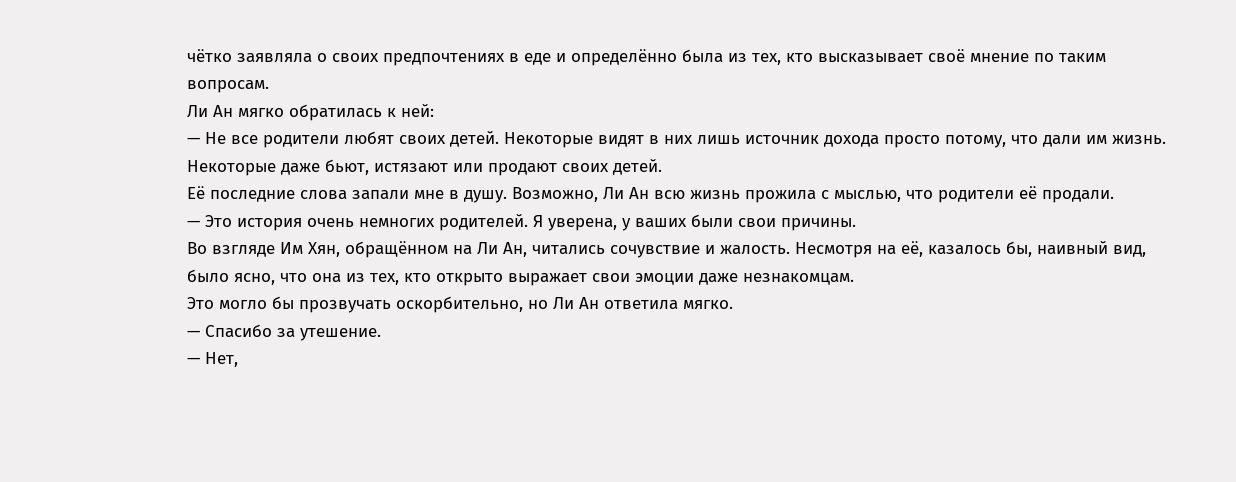чётко заявляла о своих предпочтениях в еде и определённо была из тех, кто высказывает своё мнение по таким вопросам.
Ли Ан мягко обратилась к ней:
— Не все родители любят своих детей. Некоторые видят в них лишь источник дохода просто потому, что дали им жизнь. Некоторые даже бьют, истязают или продают своих детей.
Её последние слова запали мне в душу. Возможно, Ли Ан всю жизнь прожила с мыслью, что родители её продали.
— Это история очень немногих родителей. Я уверена, у ваших были свои причины.
Во взгляде Им Хян, обращённом на Ли Ан, читались сочувствие и жалость. Несмотря на её, казалось бы, наивный вид, было ясно, что она из тех, кто открыто выражает свои эмоции даже незнакомцам.
Это могло бы прозвучать оскорбительно, но Ли Ан ответила мягко.
— Спасибо за утешение.
— Нет,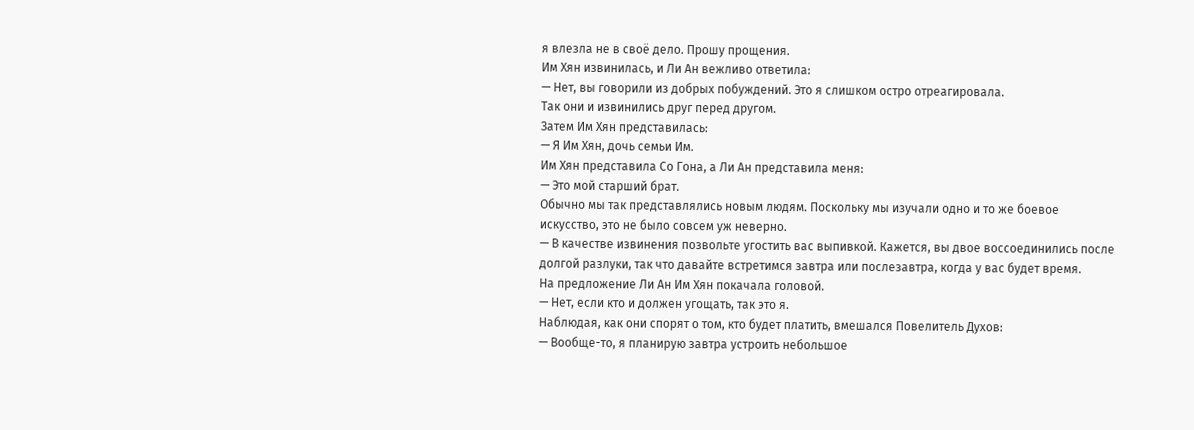я влезла не в своё дело. Прошу прощения.
Им Хян извинилась, и Ли Ан вежливо ответила:
— Нет, вы говорили из добрых побуждений. Это я слишком остро отреагировала.
Так они и извинились друг перед другом.
Затем Им Хян представилась:
— Я Им Хян, дочь семьи Им.
Им Хян представила Со Гона, а Ли Ан представила меня:
— Это мой старший брат.
Обычно мы так представлялись новым людям. Поскольку мы изучали одно и то же боевое искусство, это не было совсем уж неверно.
— В качестве извинения позвольте угостить вас выпивкой. Кажется, вы двое воссоединились после долгой разлуки, так что давайте встретимся завтра или послезавтра, когда у вас будет время.
На предложение Ли Ан Им Хян покачала головой.
— Нет, если кто и должен угощать, так это я.
Наблюдая, как они спорят о том, кто будет платить, вмешался Повелитель Духов:
— Вообще-то, я планирую завтра устроить небольшое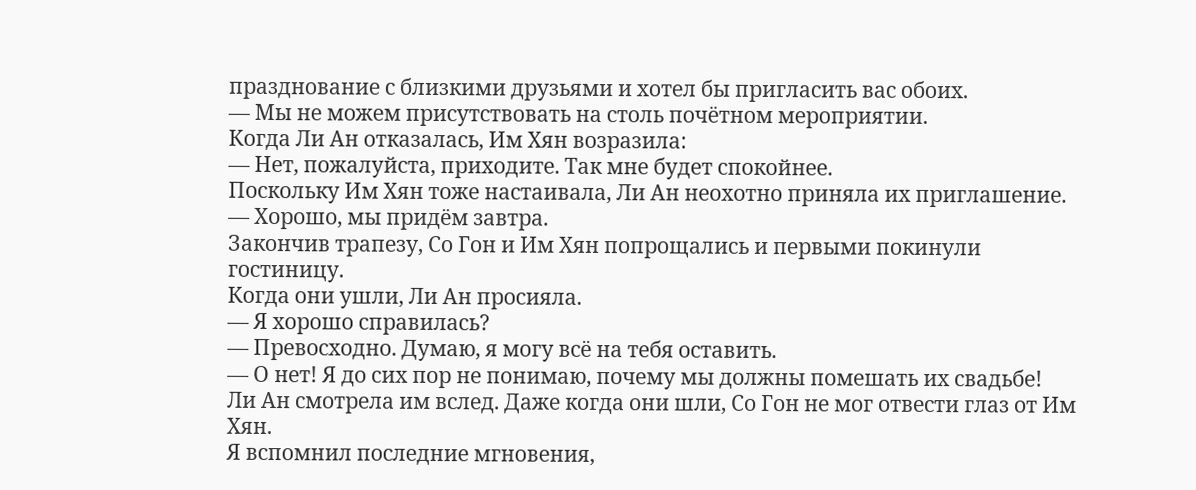празднование с близкими друзьями и хотел бы пригласить вас обоих.
— Мы не можем присутствовать на столь почётном мероприятии.
Когда Ли Ан отказалась, Им Хян возразила:
— Нет, пожалуйста, приходите. Так мне будет спокойнее.
Поскольку Им Хян тоже настаивала, Ли Ан неохотно приняла их приглашение.
— Хорошо, мы придём завтра.
Закончив трапезу, Со Гон и Им Хян попрощались и первыми покинули гостиницу.
Когда они ушли, Ли Ан просияла.
— Я хорошо справилась?
— Превосходно. Думаю, я могу всё на тебя оставить.
— О нет! Я до сих пор не понимаю, почему мы должны помешать их свадьбе!
Ли Ан смотрела им вслед. Даже когда они шли, Со Гон не мог отвести глаз от Им Хян.
Я вспомнил последние мгновения,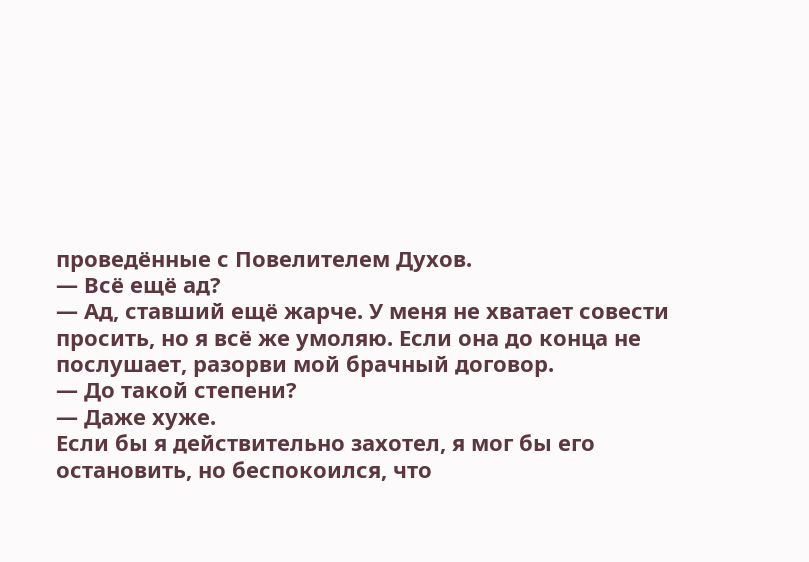проведённые с Повелителем Духов.
― Всё ещё ад?
― Ад, ставший ещё жарче. У меня не хватает совести просить, но я всё же умоляю. Если она до конца не послушает, разорви мой брачный договор.
― До такой степени?
― Даже хуже.
Если бы я действительно захотел, я мог бы его остановить, но беспокоился, что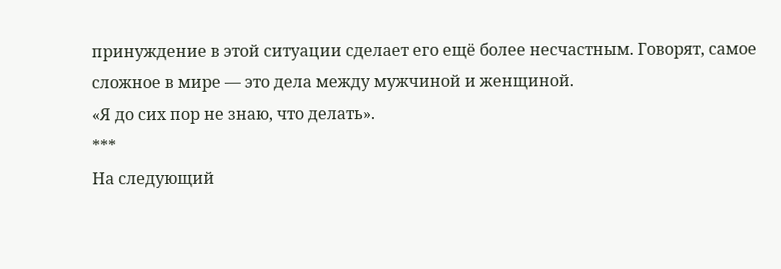принуждение в этой ситуации сделает его ещё более несчастным. Говорят, самое сложное в мире — это дела между мужчиной и женщиной.
«Я до сих пор не знаю, что делать».
***
На следующий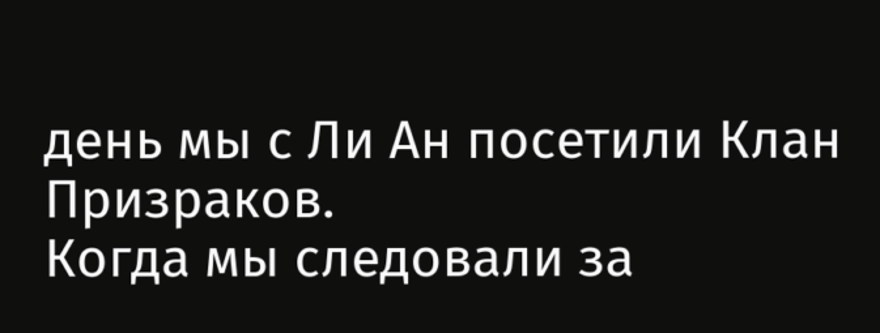день мы с Ли Ан посетили Клан Призраков.
Когда мы следовали за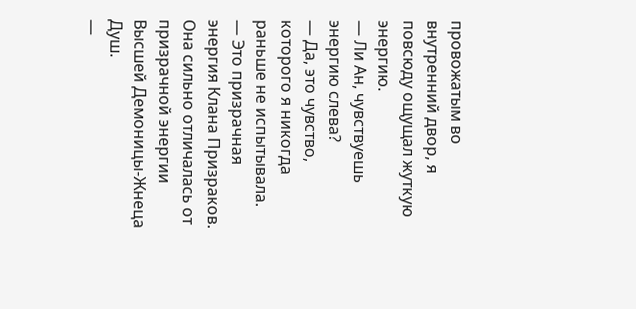провожатым во внутренний двор, я повсюду ощущал жуткую энергию.
― Ли Ан, чувствуешь энергию слева?
― Да, это чувство, которого я никогда раньше не испытывала.
― Это призрачная энергия Клана Призраков.
Она сильно отличалась от призрачной энергии Высшей Демоницы-Жнеца Душ.
—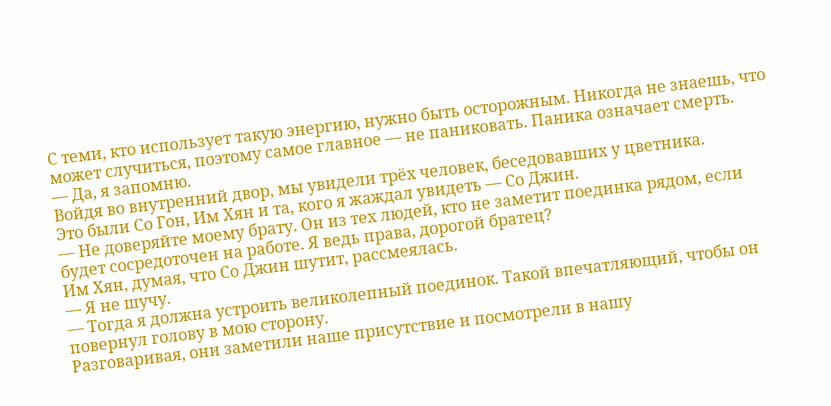С теми, кто использует такую энергию, нужно быть осторожным. Никогда не знаешь, что может случиться, поэтому самое главное — не паниковать. Паника означает смерть.
— Да, я запомню.
Войдя во внутренний двор, мы увидели трёх человек, беседовавших у цветника.
Это были Со Гон, Им Хян и та, кого я жаждал увидеть — Со Джин.
— Не доверяйте моему брату. Он из тех людей, кто не заметит поединка рядом, если будет сосредоточен на работе. Я ведь права, дорогой братец?
Им Хян, думая, что Со Джин шутит, рассмеялась.
— Я не шучу.
— Тогда я должна устроить великолепный поединок. Такой впечатляющий, чтобы он повернул голову в мою сторону.
Разговаривая, они заметили наше присутствие и посмотрели в нашу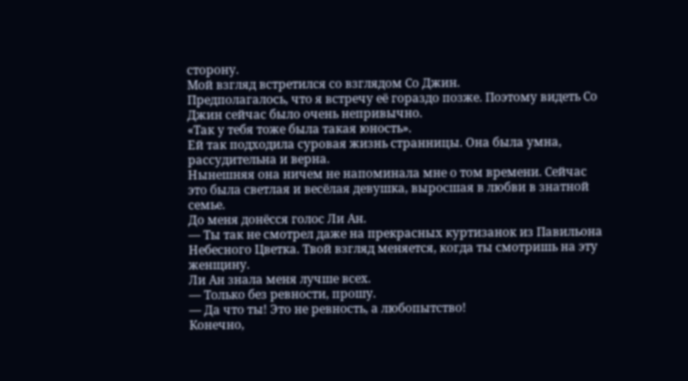сторону.
Мой взгляд встретился со взглядом Со Джин.
Предполагалось, что я встречу её гораздо позже. Поэтому видеть Со Джин сейчас было очень непривычно.
«Так у тебя тоже была такая юность».
Ей так подходила суровая жизнь странницы. Она была умна, рассудительна и верна.
Нынешняя она ничем не напоминала мне о том времени. Сейчас это была светлая и весёлая девушка, выросшая в любви в знатной семье.
До меня донёсся голос Ли Ан.
― Ты так не смотрел даже на прекрасных куртизанок из Павильона Небесного Цветка. Твой взгляд меняется, когда ты смотришь на эту женщину.
Ли Ан знала меня лучше всех.
― Только без ревности, прошу.
― Да что ты! Это не ревность, а любопытство!
Конечно,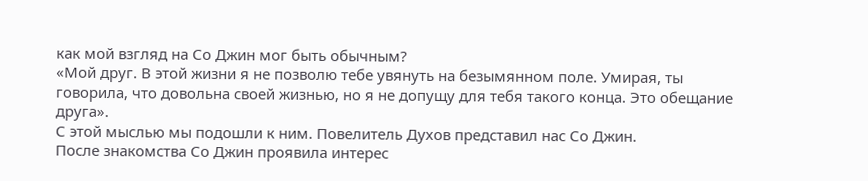как мой взгляд на Со Джин мог быть обычным?
«Мой друг. В этой жизни я не позволю тебе увянуть на безымянном поле. Умирая, ты говорила, что довольна своей жизнью, но я не допущу для тебя такого конца. Это обещание друга».
С этой мыслью мы подошли к ним. Повелитель Духов представил нас Со Джин.
После знакомства Со Джин проявила интерес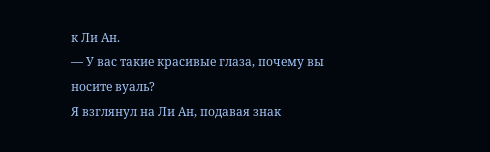к Ли Ан.
— У вас такие красивые глаза, почему вы носите вуаль?
Я взглянул на Ли Ан, подавая знак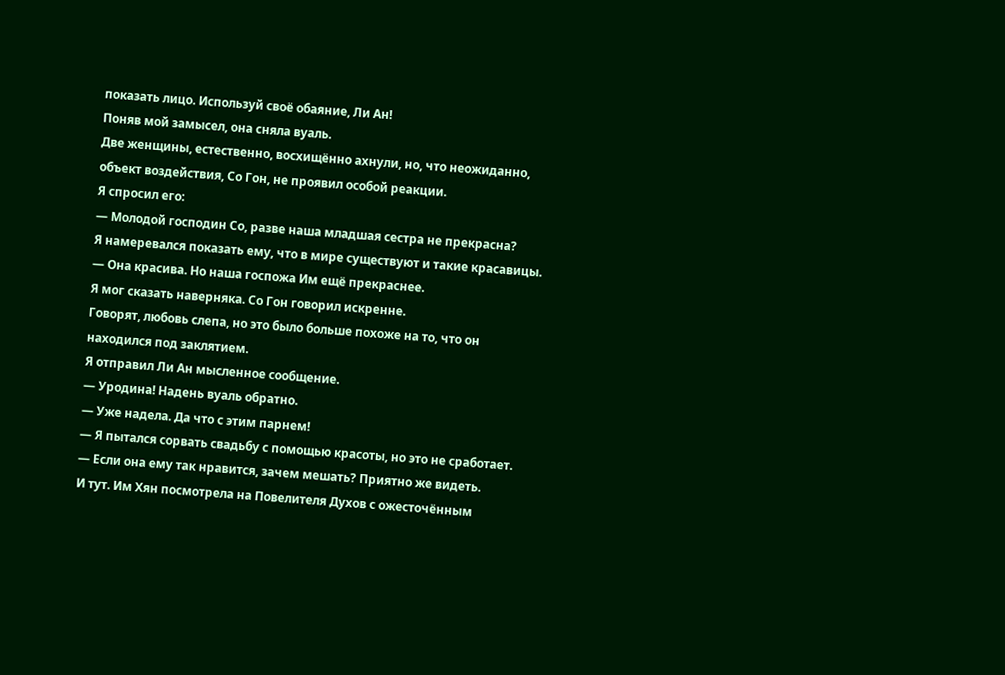показать лицо. Используй своё обаяние, Ли Ан!
Поняв мой замысел, она сняла вуаль.
Две женщины, естественно, восхищённо ахнули, но, что неожиданно, объект воздействия, Со Гон, не проявил особой реакции.
Я спросил его:
— Молодой господин Со, разве наша младшая сестра не прекрасна?
Я намеревался показать ему, что в мире существуют и такие красавицы.
— Она красива. Но наша госпожа Им ещё прекраснее.
Я мог сказать наверняка. Со Гон говорил искренне.
Говорят, любовь слепа, но это было больше похоже на то, что он находился под заклятием.
Я отправил Ли Ан мысленное сообщение.
― Уродина! Надень вуаль обратно.
― Уже надела. Да что с этим парнем!
― Я пытался сорвать свадьбу с помощью красоты, но это не сработает.
― Если она ему так нравится, зачем мешать? Приятно же видеть.
И тут. Им Хян посмотрела на Повелителя Духов с ожесточённым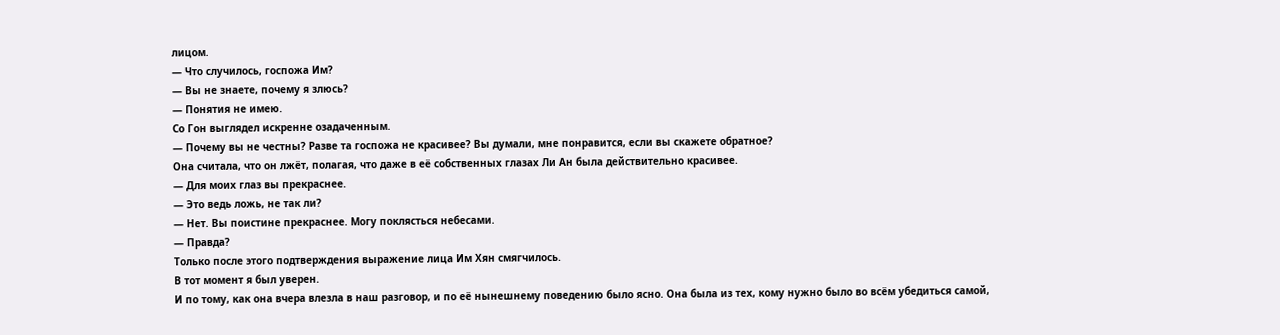лицом.
— Что случилось, госпожа Им?
— Вы не знаете, почему я злюсь?
— Понятия не имею.
Со Гон выглядел искренне озадаченным.
— Почему вы не честны? Разве та госпожа не красивее? Вы думали, мне понравится, если вы скажете обратное?
Она считала, что он лжёт, полагая, что даже в её собственных глазах Ли Ан была действительно красивее.
— Для моих глаз вы прекраснее.
— Это ведь ложь, не так ли?
— Нет. Вы поистине прекраснее. Могу поклясться небесами.
— Правда?
Только после этого подтверждения выражение лица Им Хян смягчилось.
В тот момент я был уверен.
И по тому, как она вчера влезла в наш разговор, и по её нынешнему поведению было ясно. Она была из тех, кому нужно было во всём убедиться самой,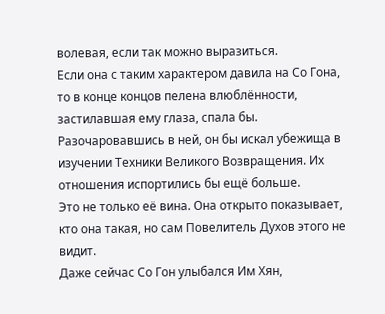волевая, если так можно выразиться.
Если она с таким характером давила на Со Гона, то в конце концов пелена влюблённости, застилавшая ему глаза, спала бы.
Разочаровавшись в ней, он бы искал убежища в изучении Техники Великого Возвращения. Их отношения испортились бы ещё больше.
Это не только её вина. Она открыто показывает, кто она такая, но сам Повелитель Духов этого не видит.
Даже сейчас Со Гон улыбался Им Хян,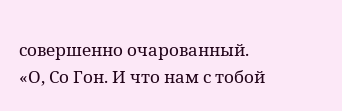совершенно очарованный.
«О, Со Гон. И что нам с тобой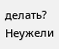делать? Неужели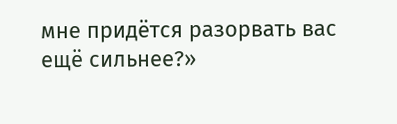мне придётся разорвать вас ещё сильнее?»